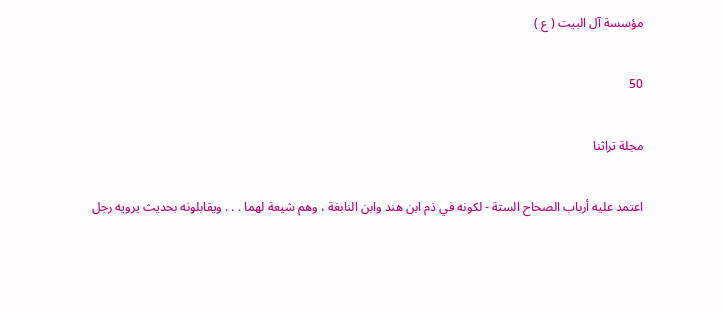مؤسسة آل البيت ( ع )

50

مجلة تراثنا

اعتمد عليه أرباب الصحاح الستة - لكونه في ذم ابن هند وابن النابغة ، وهم شيعة لهما . . . ويقابلونه بحديث يرويه رجل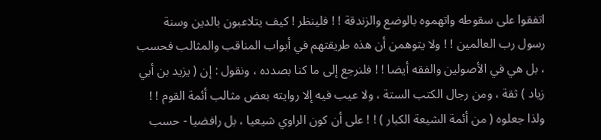اتفقوا على سقوطه واتهموه بالوضع والزندقة ! ! فلينظر ! كيف يتلاعبون بالدين وسنة رسول رب العالمين ! ! ولا يتوهمن أن هذه طريقتهم في أبواب المناقب والمثالب فحسب ، بل هي في الأصولين والفقه أيضا ! ! فلنرجع إلى ما كنا بصدده ، ونقول : إن ( يزيد بن أبي زياد ) ثقة ، ومن رجال الكتب الستة ، ولا عيب فيه إلا روايته بعض مثالب أئمة القوم ! ! ولذا جعلوه ( من أئمة الشيعة الكبار ) ! ! على أن كون الراوي شيعيا ، بل رافضيا - حسب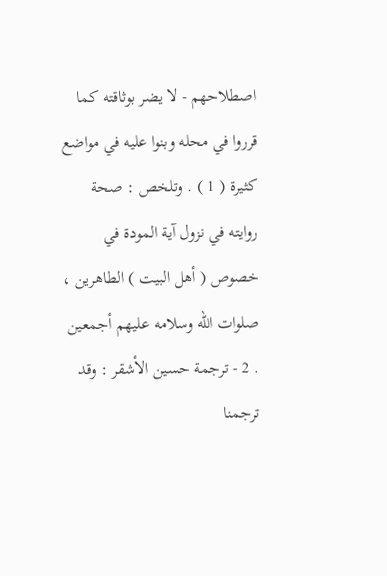اصطلاحهم - لا يضر بوثاقته كما قرروا في محله وبنوا عليه في مواضع كثيرة ( 1 ) . وتلخص : صحة روايته في نزول آية المودة في خصوص ( أهل البيت ) الطاهرين ، صلوات الله وسلامه عليهم أجمعين . 2 - ترجمة حسين الأشقر : وقد ترجمنا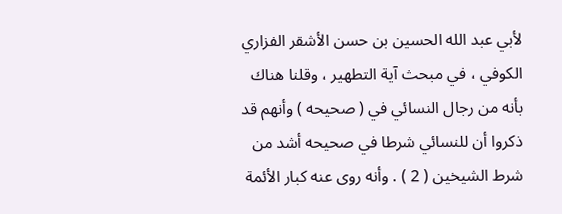لأبي عبد الله الحسين بن حسن الأشقر الفزاري الكوفي ، في مبحث آية التطهير ، وقلنا هناك بأنه من رجال النسائي في ( صحيحه ) وأنهم قد ذكروا أن للنسائي شرطا في صحيحه أشد من شرط الشيخين ( 2 ) . وأنه روى عنه كبار الأئمة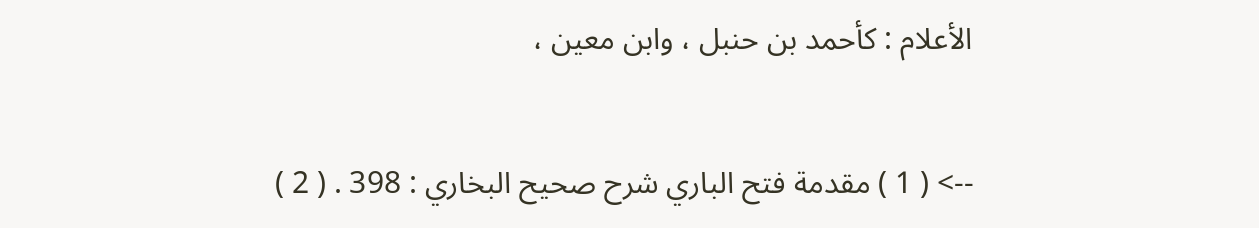الأعلام : كأحمد بن حنبل ، وابن معين ،

--> ( 1 ) مقدمة فتح الباري شرح صحيح البخاري : 398 . ( 2 )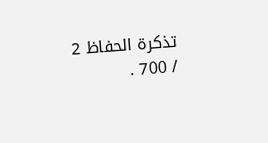تذكرة الحفاظ 2 / 700 .